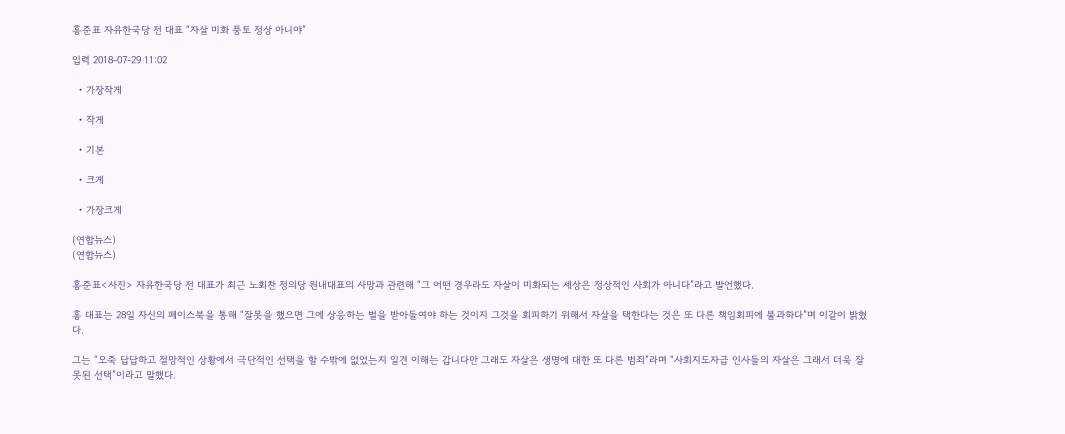홍준표 자유한국당 전 대표 “자살 미화 풍토 정상 아니야”

입력 2018-07-29 11:02

  • 가장작게

  • 작게

  • 기본

  • 크게

  • 가장크게

(연합뉴스)
(연합뉴스)

홍준표<사진> 자유한국당 전 대표가 최근 노회찬 정의당 원내대표의 사망과 관련해 “그 어떤 경우라도 자살이 미화되는 세상은 정상적인 사회가 아니다”라고 발언했다.

홍 대표는 28일 자신의 페이스북을 통해 “잘못을 했으면 그에 상응하는 벌을 받아들여야 하는 것이지 그것을 회피하기 위해서 자살을 택한다는 것은 또 다른 책임회피에 불과하다”며 이같이 밝혔다.

그는 “오죽 답답하고 절망적인 상황에서 극단적인 선택을 할 수밖에 없었는지 일견 이해는 갑니다만 그래도 자살은 생명에 대한 또 다른 범죄”라며 “사회지도자급 인사들의 자살은 그래서 더욱 잘못된 선택”이라고 말했다.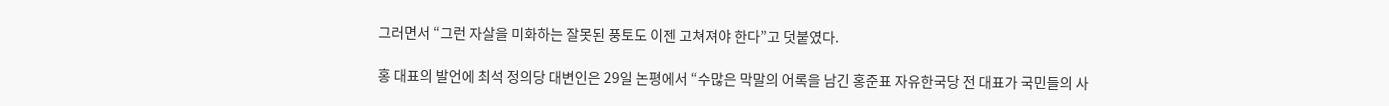그러면서 “그런 자살을 미화하는 잘못된 풍토도 이젠 고쳐져야 한다”고 덧붙였다.

홍 대표의 발언에 최석 정의당 대변인은 29일 논평에서 “수많은 막말의 어록을 남긴 홍준표 자유한국당 전 대표가 국민들의 사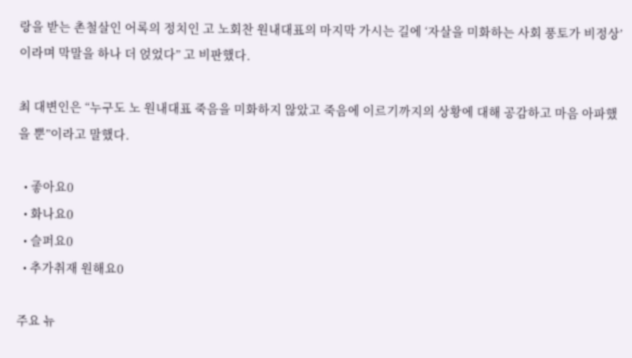랑을 받는 촌철살인 어록의 정치인 고 노회찬 원내대표의 마지막 가시는 길에 ‘자살을 미화하는 사회 풍토가 비정상’이라며 막말을 하나 더 얹었다” 고 비판했다.

최 대변인은 “누구도 노 원내대표 죽음을 미화하지 않았고 죽음에 이르기까지의 상황에 대해 공감하고 마음 아파했을 뿐”이라고 말했다.

  • 좋아요0
  • 화나요0
  • 슬퍼요0
  • 추가취재 원해요0

주요 뉴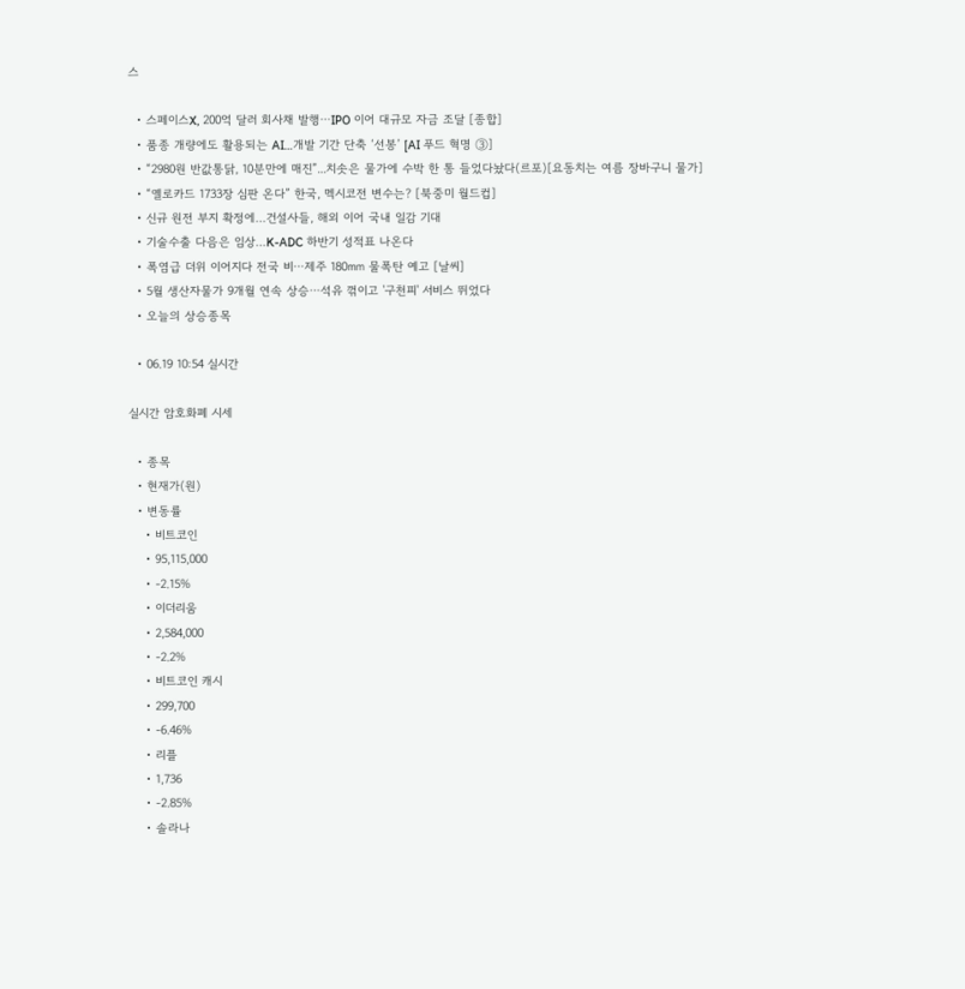스

  • 스페이스X, 200억 달러 회사채 발행⋯IPO 이어 대규모 자금 조달 [종합]
  • 품종 개량에도 활용되는 AI…개발 기간 단축 ‘선봉’ [AI 푸드 혁명 ③]
  • “2980원 반값통닭, 10분만에 매진”...치솟은 물가에 수박 한 통 들었다놨다(르포)[요동치는 여름 장바구니 물가]
  • “옐로카드 1733장 심판 온다” 한국, 멕시코전 변수는? [북중미 월드컵]
  • 신규 원전 부지 확정에…건설사들, 해외 이어 국내 일감 기대
  • 기술수출 다음은 임상…K-ADC 하반기 성적표 나온다
  • 폭염급 더위 이어지다 전국 비⋯제주 180㎜ 물폭탄 예고 [날씨]
  • 5월 생산자물가 9개월 연속 상승⋯석유 꺾이고 '구천피' 서비스 뛰었다
  • 오늘의 상승종목

  • 06.19 10:54 실시간

실시간 암호화폐 시세

  • 종목
  • 현재가(원)
  • 변동률
    • 비트코인
    • 95,115,000
    • -2.15%
    • 이더리움
    • 2,584,000
    • -2.2%
    • 비트코인 캐시
    • 299,700
    • -6.46%
    • 리플
    • 1,736
    • -2.85%
    • 솔라나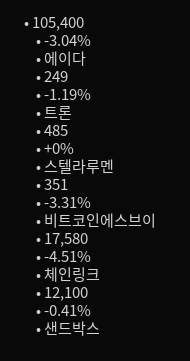• 105,400
    • -3.04%
    • 에이다
    • 249
    • -1.19%
    • 트론
    • 485
    • +0%
    • 스텔라루멘
    • 351
    • -3.31%
    • 비트코인에스브이
    • 17,580
    • -4.51%
    • 체인링크
    • 12,100
    • -0.41%
    • 샌드박스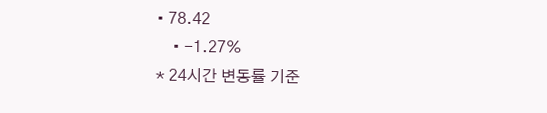• 78.42
    • -1.27%
* 24시간 변동률 기준